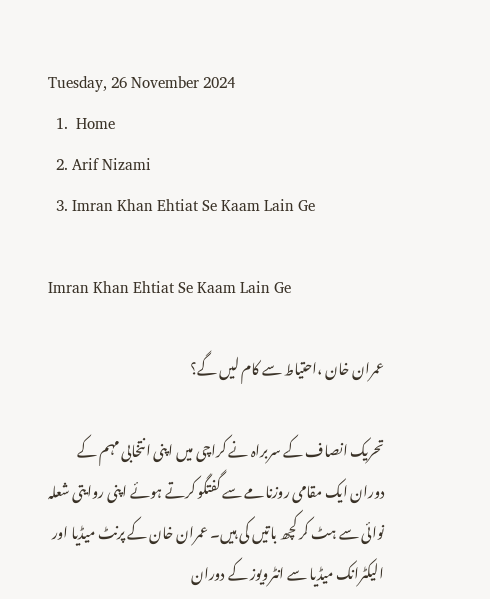Tuesday, 26 November 2024
  1.  Home
  2. Arif Nizami
  3. Imran Khan Ehtiat Se Kaam Lain Ge

Imran Khan Ehtiat Se Kaam Lain Ge

عمران خان ،احتیاط سے کام لیں گے؟

تحریک انصاف کے سربراہ نے کراچی میں اپنی انتخابی مہم کے دوران ایک مقامی روزنامے سے گفتگو کرتے ہوئے اپنی روایتی شعلہ نوائی سے ہٹ کر کچھ باتیں کی ہیں۔ عمران خان کے پرنٹ میڈیا اور الیکٹرانک میڈیا سے انٹرویوز کے دوران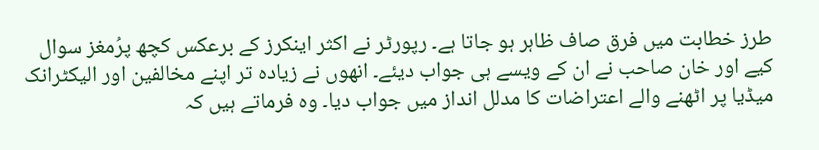طرز خطابت میں فرق صاف ظاہر ہو جاتا ہے۔ رپورٹر نے اکثر اینکرز کے برعکس کچھ پرُمغز سوال کیے اور خان صاحب نے ان کے ویسے ہی جواب دیئے۔ انھوں نے زیادہ تر اپنے مخالفین اور الیکٹرانک میڈیا پر اٹھنے والے اعتراضات کا مدلل انداز میں جواب دیا۔ وہ فرماتے ہیں کہ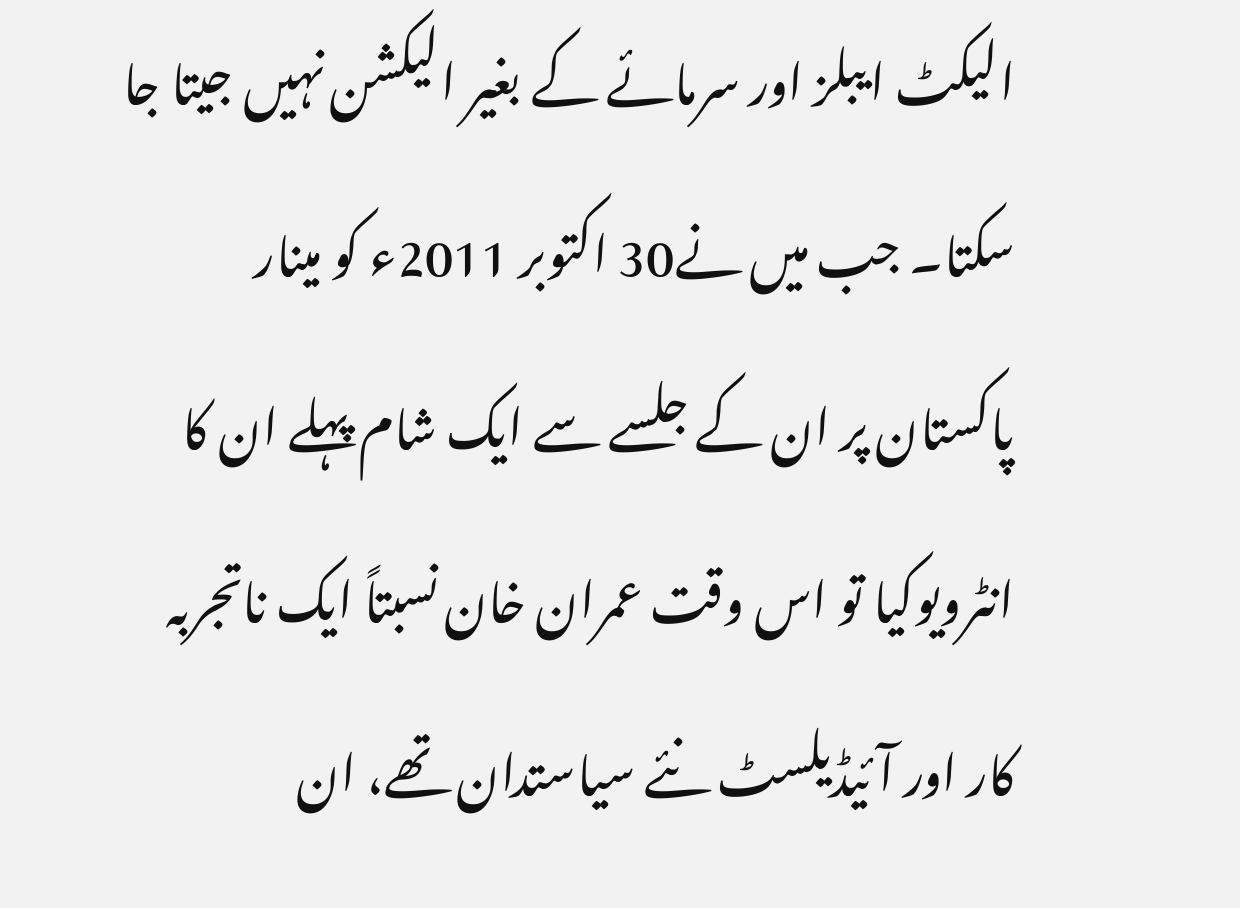الیکٹ ایبلز اور سرمائے کے بغیر الیکشن نہیں جیتا جا سکتا۔ جب میں نے30 اکتوبر 2011ء کو مینار پاکستان پر ان کے جلسے سے ایک شام پہلے ان کا انٹرویوکیا تو اس وقت عمران خان نسبتاً ایک ناتجربہ کار اور آئیڈیلسٹ نئے سیاستدان تھے، ان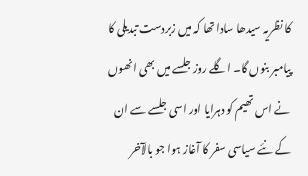کا نظریہ سیدھا سادا تھا کہ میں زبردست تبدیلی کا پیامبر بنوں گا۔ اگلے روز جلسے میں بھی انھوں نے اس تھیم کو دہرایا اور اسی جلسے سے ان کے نئے سیاسی سفر کا آغاز ہوا جو بالآخر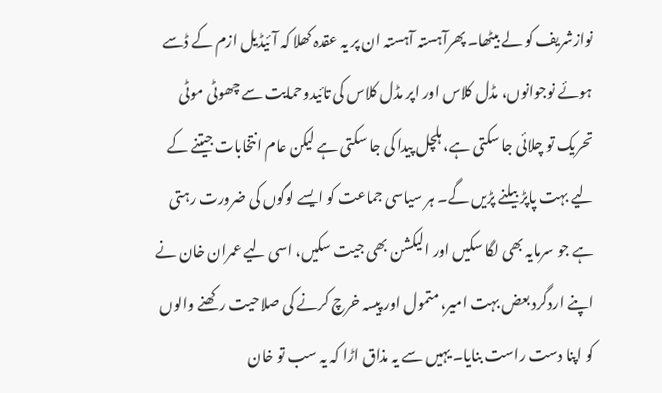نوازشریف کو لے بیٹھا۔ پھرآہستہ آہستہ ان پر یہ عقدہ کھلا کہ آئیڈیل ازم کے ڈسے ہوئے نوجوانوں، مڈل کلاس اور اپر مڈل کلاس کی تائیدوحمایت سے چھوٹی موٹی تحریک تو چلائی جا سکتی ہے، ہلچل پیدا کی جا سکتی ہے لیکن عام انتخابات جیتنے کے لیے بہت پاپڑ بیلنے پڑیں گے۔ ہر سیاسی جماعت کو ایسے لوگوں کی ضرورت رہتی ہے جو سرمایہ بھی لگا سکیں اور الیکشن بھی جیت سکیں، اسی لیے عمران خان نے اپنے اردگرد بعض بہت امیر، متمول اور پیسہ خرچ کرنے کی صلاحیت رکھنے والوں کو اپنا دست راست بنایا۔ یہیں سے یہ مذاق اڑا کہ یہ سب تو خان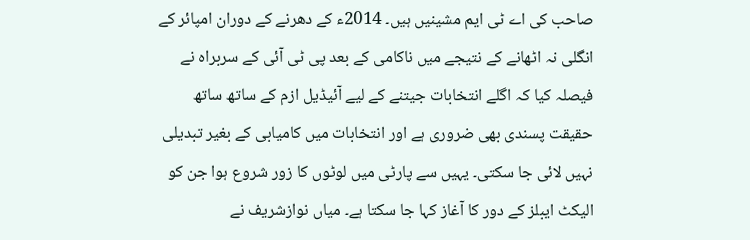صاحب کی اے ٹی ایم مشینیں ہیں۔ 2014ء کے دھرنے کے دوران امپائر کے انگلی نہ اٹھانے کے نتیجے میں ناکامی کے بعد پی ٹی آئی کے سربراہ نے فیصلہ کیا کہ اگلے انتخابات جیتنے کے لیے آئیڈیل ازم کے ساتھ ساتھ حقیقت پسندی بھی ضروری ہے اور انتخابات میں کامیابی کے بغیر تبدیلی نہیں لائی جا سکتی۔ یہیں سے پارٹی میں لوٹوں کا زور شروع ہوا جن کو الیکٹ ایبلز کے دور کا آغاز کہا جا سکتا ہے۔ میاں نوازشریف نے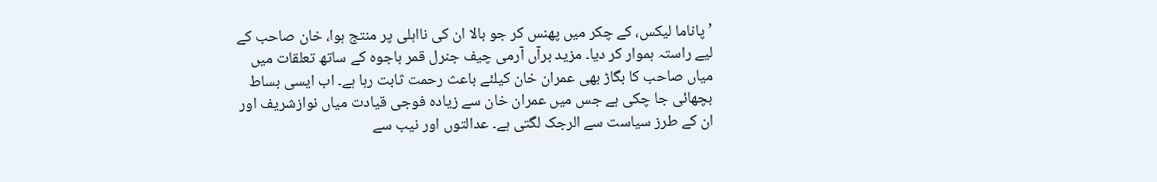’پاناما لیکس، کے چکر میں پھنس کر جو بالا ان کی نااہلی پر منتج ہوا، خان صاحب کے لیے راستہ ہموار کر دیا۔ مزید برآں آرمی چیف جنرل قمر باجوہ کے ساتھ تعلقات میں میاں صاحب کا بگاڑ بھی عمران خان کیلئے باعث رحمت ثابت رہا ہے۔ اب ایسی بساط بچھائی جا چکی ہے جس میں عمران خان سے زیادہ فوجی قیادت میاں نوازشریف اور ان کے طرز سیاست سے الرجک لگتی ہے۔ عدالتوں اور نیب سے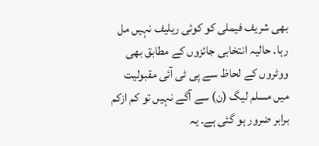بھی شریف فیملی کو کوئی ریلیف نہیں مل رہا۔ حالیہ انتخابی جائزوں کے مطابق بھی ووٹروں کے لحاظ سے پی ٹی آئی مقبولیت میں مسلم لیگ (ن) سے آگے نہیں تو کم ازکم برابر ضرور ہو گئی ہے۔ یہ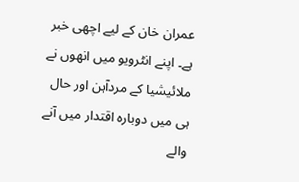عمران خان کے لیے اچھی خبر ہے۔ اپنے انٹرویو میں انھوں نے ملائیشیا کے مردآہن اور حال ہی میں دوبارہ اقتدار میں آنے والے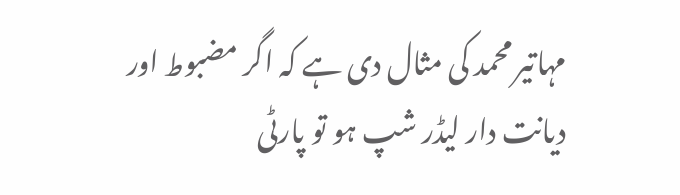مہاتیر محمد کی مثال دی ہے کہ اگر مضبوط اور دیانت دار لیڈر شپ ہو تو پارٹی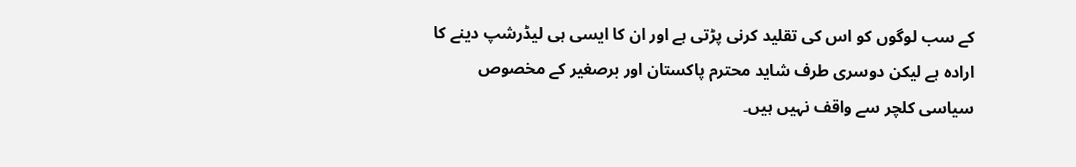کے سب لوگوں کو اس کی تقلید کرنی پڑتی ہے اور ان کا ایسی ہی لیڈرشپ دینے کا ارادہ ہے لیکن دوسری طرف شاید محترم پاکستان اور برصغیر کے مخصوص سیاسی کلچر سے واقف نہیں ہیں۔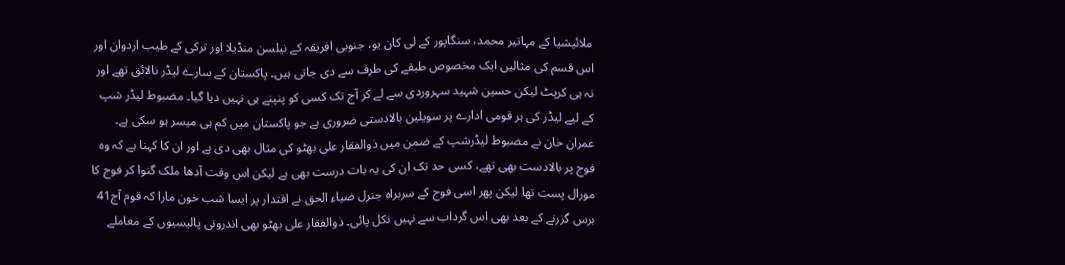ملائیشیا کے مہاتیر محمد، سنگاپور کے لی کان یو، جنوبی افریقہ کے نیلسن منڈیلا اور ترکی کے طیب اردوان اور اس قسم کی مثالیں ایک مخصوص طبقے کی طرف سے دی جاتی ہیں۔ پاکستان کے سارے لیڈر نالائق تھے اور نہ ہی کرپٹ لیکن حسین شہید سہروردی سے لے کر آج تک کسی کو پنپنے ہی نہیں دیا گیا۔ مضبوط لیڈر شپ کے لیے لیڈر کی ہر قومی ادارے پر سویلین بالادستی ضروری ہے جو پاکستان میں کم ہی میسر ہو سکی ہے۔ عمران خان نے مضبوط لیڈرشپ کے ضمن میں ذوالفقار علی بھٹو کی مثال بھی دی ہے اور ان کا کہنا ہے کہ وہ فوج پر بالادست بھی تھے، کسی حد تک ان کی یہ بات درست بھی ہے لیکن اس وقت آدھا ملک گنوا کر فوج کا مورال پست تھا لیکن پھر اسی فوج کے سربراہ جنرل ضیاء الحق نے اقتدار پر ایسا شب خون مارا کہ قوم آج41 برس گزرنے کے بعد بھی اس گرداب سے نہیں نکل پائی۔ ذوالفقار علی بھٹو بھی اندرونی پالیسیوں کے معاملے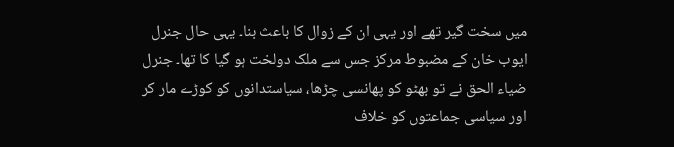میں سخت گیر تھے اور یہی ان کے زوال کا باعث بنا۔ یہی حال جنرل ایوب خان کے مضبوط مرکز جس سے ملک دولخت ہو گیا کا تھا۔ جنرل ضیاء الحق نے تو بھٹو کو پھانسی چڑھا، سیاستدانوں کو کوڑے مار کر اور سیاسی جماعتوں کو خلاف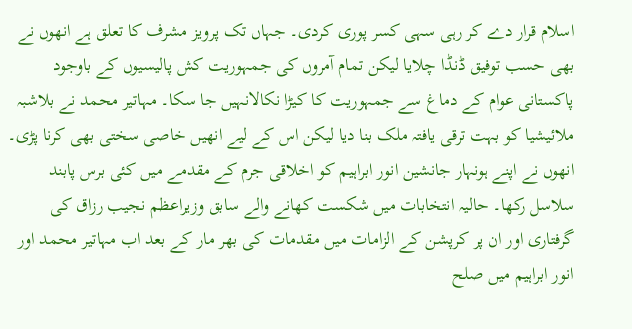اسلام قرار دے کر رہی سہی کسر پوری کردی۔ جہاں تک پرویز مشرف کا تعلق ہے انھوں نے بھی حسب توفیق ڈنڈا چلایا لیکن تمام آمروں کی جمہوریت کش پالیسیوں کے باوجود پاکستانی عوام کے دماغ سے جمہوریت کا کیڑا نکالانہیں جا سکا۔ مہاتیر محمد نے بلاشبہ ملائیشیا کو بہت ترقی یافتہ ملک بنا دیا لیکن اس کے لیے انھیں خاصی سختی بھی کرنا پڑی۔ انھوں نے اپنے ہونہار جانشین انور ابراہیم کو اخلاقی جرم کے مقدمے میں کئی برس پابند سلاسل رکھا۔ حالیہ انتخابات میں شکست کھانے والے سابق وزیراعظم نجیب رزاق کی گرفتاری اور ان پر کرپشن کے الزامات میں مقدمات کی بھر مار کے بعد اب مہاتیر محمد اور انور ابراہیم میں صلح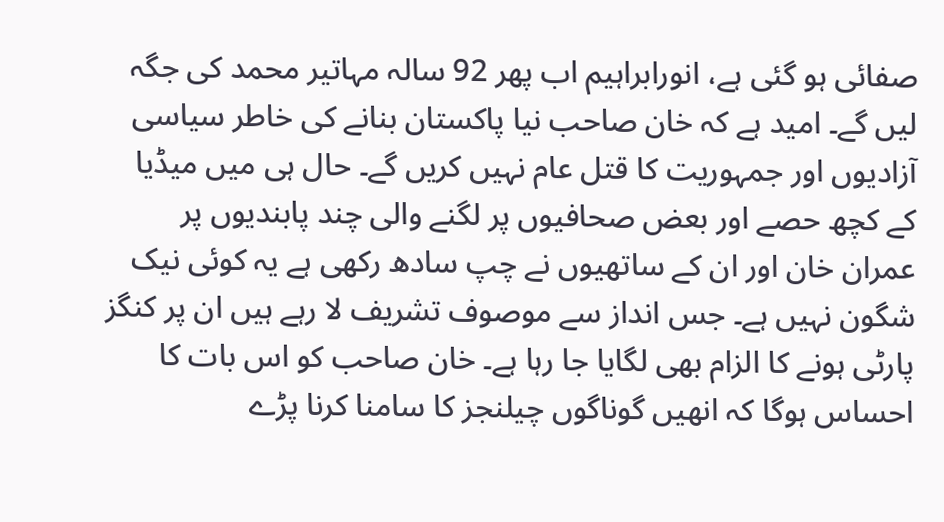صفائی ہو گئی ہے، انورابراہیم اب پھر 92 سالہ مہاتیر محمد کی جگہ لیں گے۔ امید ہے کہ خان صاحب نیا پاکستان بنانے کی خاطر سیاسی آزادیوں اور جمہوریت کا قتل عام نہیں کریں گے۔ حال ہی میں میڈیا کے کچھ حصے اور بعض صحافیوں پر لگنے والی چند پابندیوں پر عمران خان اور ان کے ساتھیوں نے چپ سادھ رکھی ہے یہ کوئی نیک شگون نہیں ہے۔ جس انداز سے موصوف تشریف لا رہے ہیں ان پر کنگز پارٹی ہونے کا الزام بھی لگایا جا رہا ہے۔ خان صاحب کو اس بات کا احساس ہوگا کہ انھیں گوناگوں چیلنجز کا سامنا کرنا پڑے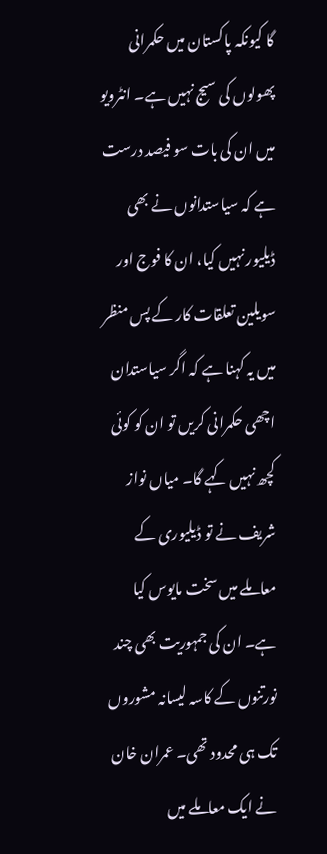گا کیونکہ پاکستان میں حکمرانی پھولوں کی سیج نہیں ہے۔ انٹرویو میں ان کی بات سو فیصد درست ہے کہ سیاستدانوں نے بھی ڈیلیور نہیں کیا، ان کا فوج اور سویلین تعلقات کار کے پس منظر میں یہ کہنا ہے کہ اگر سیاستدان اچھی حکمرانی کریں تو ان کو کوئی کچھ نہیں کہے گا۔ میاں نواز شریف نے تو ڈیلیوری کے معاملے میں سخت مایوس کیا ہے۔ ان کی جمہوریت بھی چند نورتنوں کے کاسہ لیسانہ مشوروں تک ہی محدود تھی۔ عمران خان نے ایک معاملے میں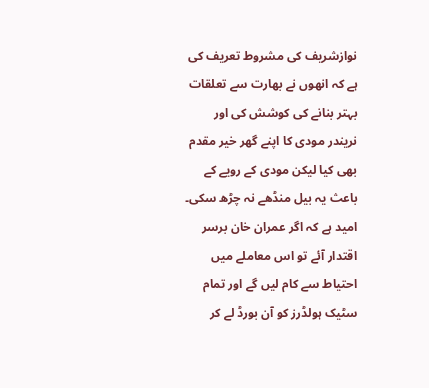نوازشریف کی مشروط تعریف کی ہے کہ انھوں نے بھارت سے تعلقات بہتر بنانے کی کوشش کی اور نریندر مودی کا اپنے گھر خیر مقدم بھی کیا لیکن مودی کے رویے کے باعث یہ بیل منڈھے نہ چڑھ سکی۔ امید ہے کہ اگر عمران خان برسر اقتدار آئے تو اس معاملے میں احتیاط سے کام لیں گے اور تمام سٹیک ہولڈرز کو آن بورڈ لے کر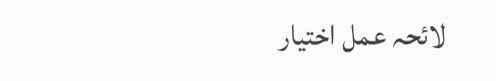لائحہ عمل اختیار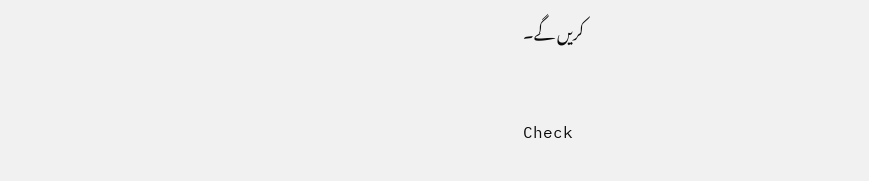کریں گے۔

Check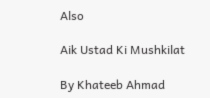Also

Aik Ustad Ki Mushkilat

By Khateeb Ahmad